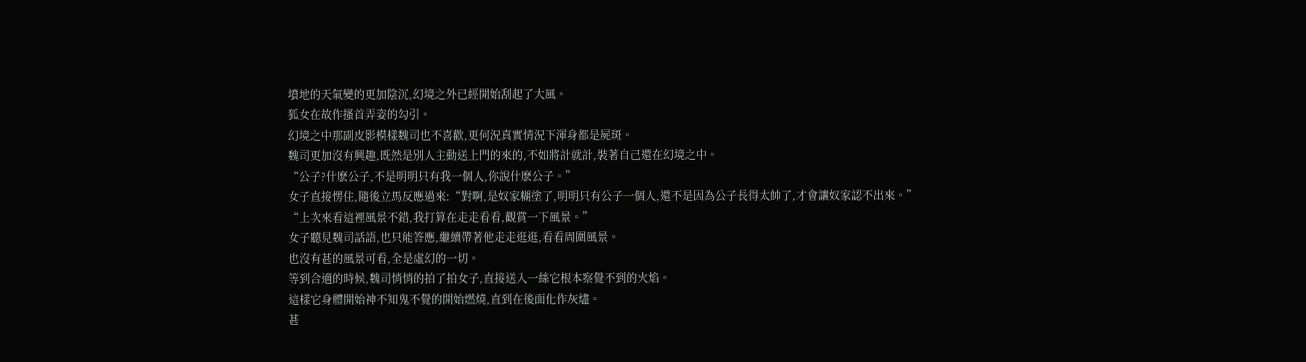墳地的天氣變的更加陰沉,幻境之外已經開始刮起了大風。
狐女在故作搔首弄姿的勾引。
幻境之中那副皮影模樣魏司也不喜歡,更何況真實情況下渾身都是屍斑。
魏司更加沒有興趣,既然是別人主動送上門的來的,不如將計就計,裝著自己還在幻境之中。
“公子?什麽公子,不是明明只有我一個人,你說什麽公子。”
女子直接愣住,隨後立馬反應過來:“對啊,是奴家糊塗了,明明只有公子一個人,還不是因為公子長得太帥了,才會讓奴家認不出來。”
“上次來看這裡風景不錯,我打算在走走看看,觀賞一下風景。”
女子聽見魏司話語,也只能答應,繼續帶著他走走逛逛,看看周圍風景。
也沒有甚的風景可看,全是虛幻的一切。
等到合適的時候,魏司悄悄的拍了拍女子,直接送入一絲它根本察覺不到的火焰。
這樣它身體開始神不知鬼不覺的開始燃燒,直到在後面化作灰燼。
甚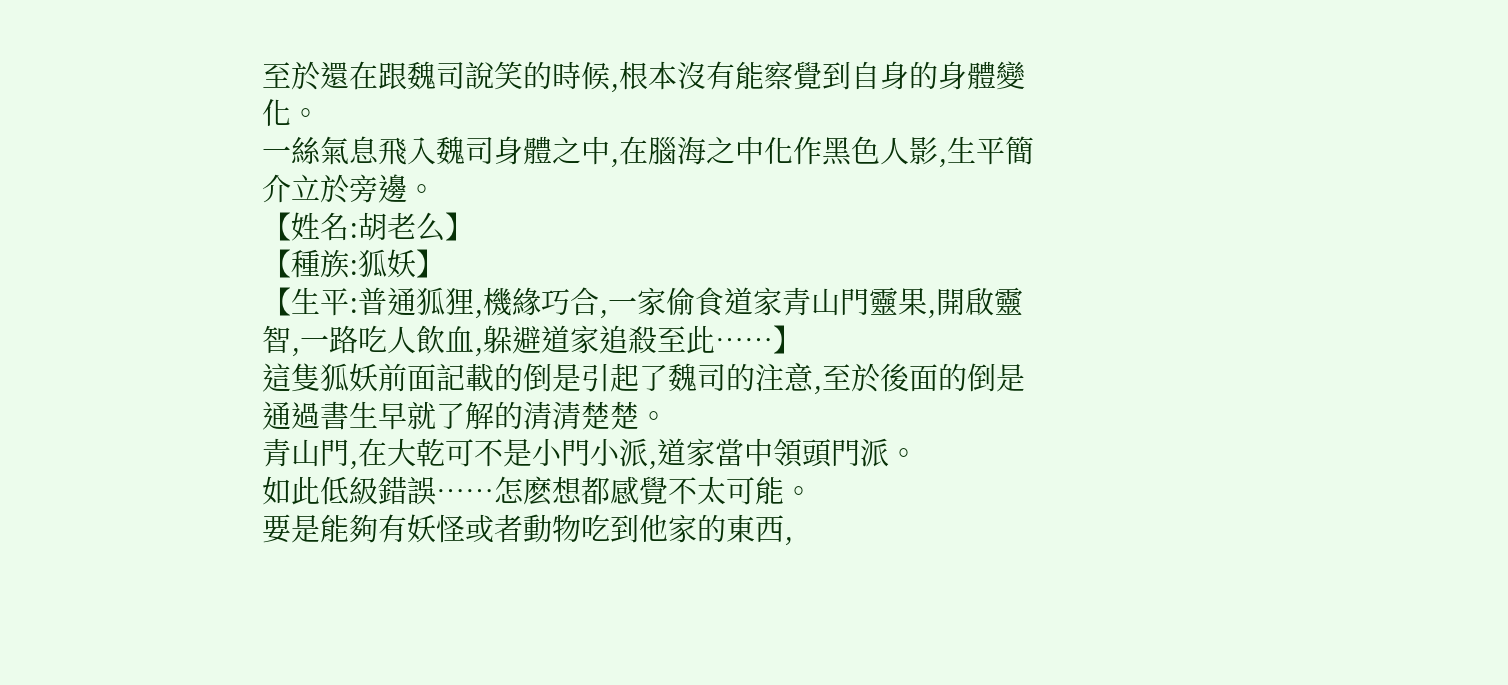至於還在跟魏司說笑的時候,根本沒有能察覺到自身的身體變化。
一絲氣息飛入魏司身體之中,在腦海之中化作黑色人影,生平簡介立於旁邊。
【姓名:胡老么】
【種族:狐妖】
【生平:普通狐狸,機緣巧合,一家偷食道家青山門靈果,開啟靈智,一路吃人飲血,躲避道家追殺至此……】
這隻狐妖前面記載的倒是引起了魏司的注意,至於後面的倒是通過書生早就了解的清清楚楚。
青山門,在大乾可不是小門小派,道家當中領頭門派。
如此低級錯誤……怎麽想都感覺不太可能。
要是能夠有妖怪或者動物吃到他家的東西,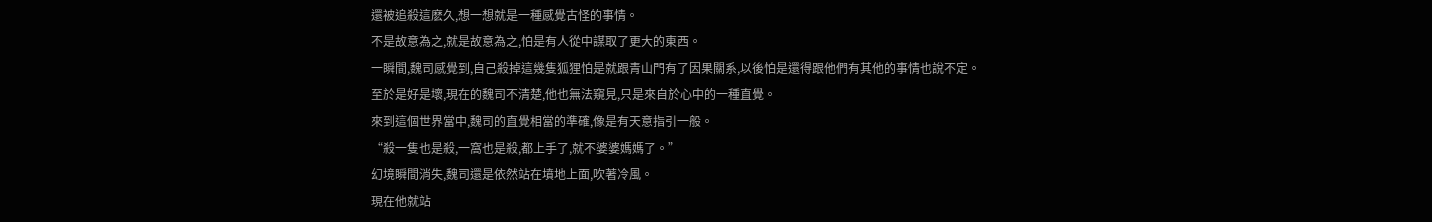還被追殺這麽久,想一想就是一種感覺古怪的事情。
不是故意為之,就是故意為之,怕是有人從中謀取了更大的東西。
一瞬間,魏司感覺到,自己殺掉這幾隻狐狸怕是就跟青山門有了因果關系,以後怕是還得跟他們有其他的事情也說不定。
至於是好是壞,現在的魏司不清楚,他也無法窺見,只是來自於心中的一種直覺。
來到這個世界當中,魏司的直覺相當的準確,像是有天意指引一般。
“殺一隻也是殺,一窩也是殺,都上手了,就不婆婆媽媽了。”
幻境瞬間消失,魏司還是依然站在墳地上面,吹著冷風。
現在他就站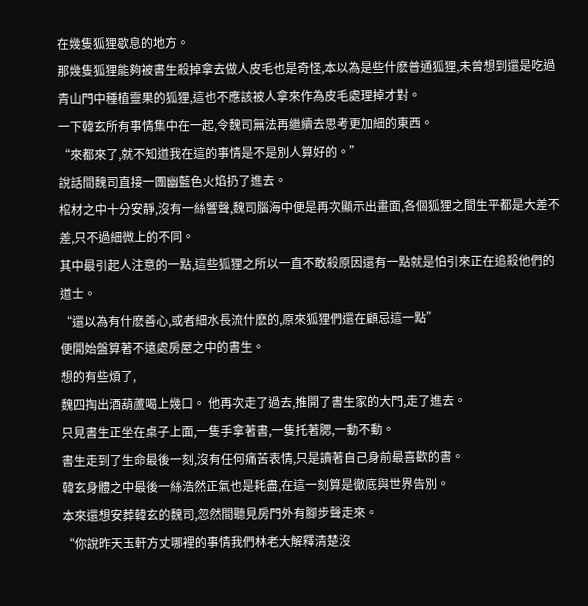在幾隻狐狸歇息的地方。
那幾隻狐狸能夠被書生殺掉拿去做人皮毛也是奇怪,本以為是些什麽普通狐狸,未曾想到還是吃過青山門中種植靈果的狐狸,這也不應該被人拿來作為皮毛處理掉才對。
一下韓玄所有事情集中在一起,令魏司無法再繼續去思考更加細的東西。
“來都來了,就不知道我在這的事情是不是別人算好的。”
說話間魏司直接一團幽藍色火焰扔了進去。
棺材之中十分安靜,沒有一絲響聲,魏司腦海中便是再次顯示出畫面,各個狐狸之間生平都是大差不差,只不過細微上的不同。
其中最引起人注意的一點,這些狐狸之所以一直不敢殺原因還有一點就是怕引來正在追殺他們的道士。
“還以為有什麽善心,或者細水長流什麽的,原來狐狸們還在顧忌這一點”
便開始盤算著不遠處房屋之中的書生。
想的有些煩了,
魏四掏出酒葫蘆喝上幾口。 他再次走了過去,推開了書生家的大門,走了進去。
只見書生正坐在桌子上面,一隻手拿著書,一隻托著腮,一動不動。
書生走到了生命最後一刻,沒有任何痛苦表情,只是讀著自己身前最喜歡的書。
韓玄身體之中最後一絲浩然正氣也是耗盡,在這一刻算是徹底與世界告別。
本來還想安葬韓玄的魏司,忽然間聽見房門外有腳步聲走來。
“你說昨天玉軒方丈哪裡的事情我們林老大解釋清楚沒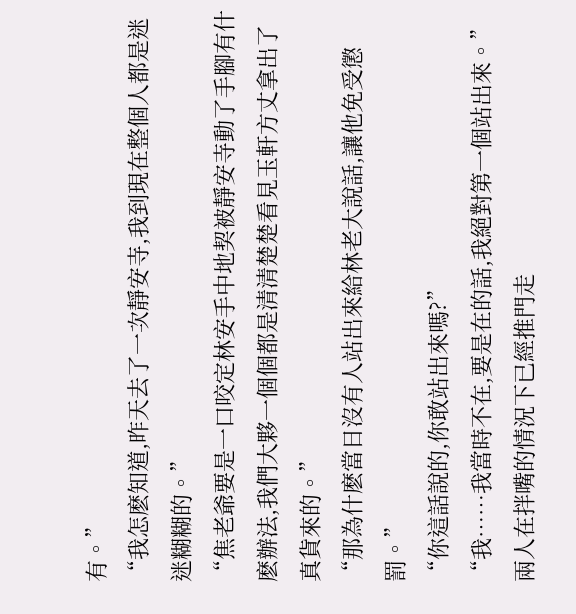有。”
“我怎麽知道,昨天去了一次靜安寺,我到現在整個人都是迷迷糊糊的。”
“焦老爺要是一口咬定林安手中地契被靜安寺動了手腳有什麽辦法,我們大夥一個個都是清清楚楚看見玉軒方丈拿出了真貨來的。”
“那為什麽當日沒有人站出來給林老大說話,讓他免受懲罰。”
“你這話說的,你敢站出來嗎?”
“我……我當時不在,要是在的話,我絕對第一個站出來。”
兩人在拌嘴的情況下已經推門走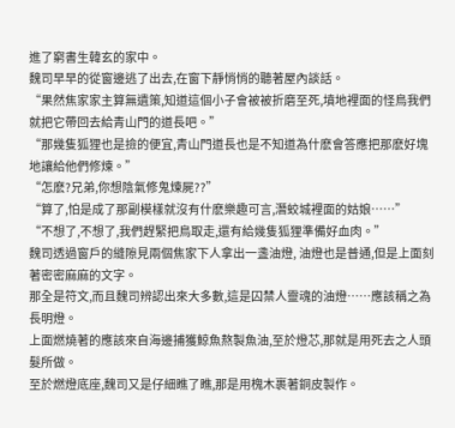進了窮書生韓玄的家中。
魏司早早的從窗邊逃了出去,在窗下靜悄悄的聽著屋內談話。
“果然焦家家主算無遺策,知道這個小子會被被折磨至死,墳地裡面的怪鳥我們就把它帶回去給青山門的道長吧。”
“那幾隻狐狸也是撿的便宜,青山門道長也是不知道為什麽會答應把那麽好塊地讓給他們修煉。”
“怎麽?兄弟,你想陰氣修鬼煉屍??”
“算了,怕是成了那副模樣就沒有什麽樂趣可言,潛蛟城裡面的姑娘……”
“不想了,不想了,我們趕緊把鳥取走,還有給幾隻狐狸準備好血肉。”
魏司透過窗戶的縫隙見兩個焦家下人拿出一盞油燈, 油燈也是普通,但是上面刻著密密麻麻的文字。
那全是符文,而且魏司辨認出來大多數,這是囚禁人靈魂的油燈……應該稱之為長明燈。
上面燃燒著的應該來自海邊捕獲鯨魚熬製魚油,至於燈芯,那就是用死去之人頭髮所做。
至於燃燈底座,魏司又是仔細瞧了瞧,那是用槐木裹著銅皮製作。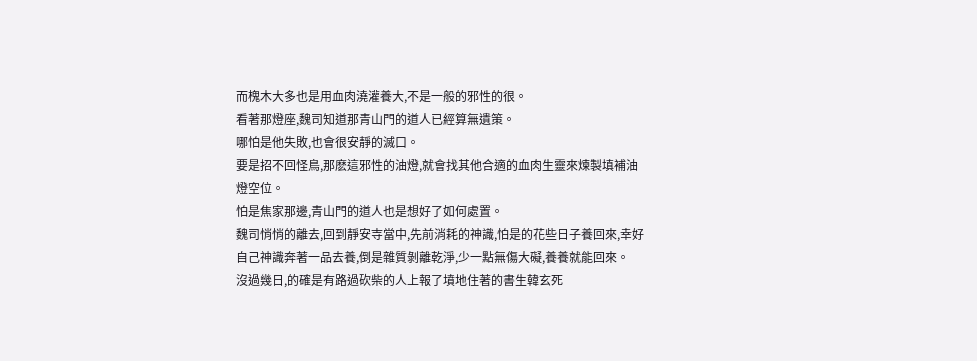而槐木大多也是用血肉澆灌養大,不是一般的邪性的很。
看著那燈座,魏司知道那青山門的道人已經算無遺策。
哪怕是他失敗,也會很安靜的滅口。
要是招不回怪鳥,那麽這邪性的油燈,就會找其他合適的血肉生靈來煉製填補油燈空位。
怕是焦家那邊,青山門的道人也是想好了如何處置。
魏司悄悄的離去,回到靜安寺當中,先前消耗的神識,怕是的花些日子養回來,幸好自己神識奔著一品去養,倒是雜質剝離乾淨,少一點無傷大礙,養養就能回來。
沒過幾日,的確是有路過砍柴的人上報了墳地住著的書生韓玄死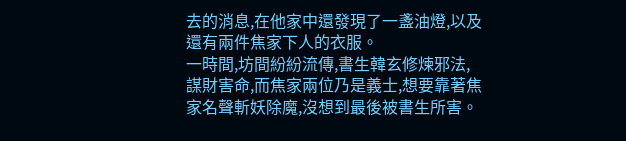去的消息,在他家中還發現了一盞油燈,以及還有兩件焦家下人的衣服。
一時間,坊間紛紛流傳,書生韓玄修煉邪法,謀財害命,而焦家兩位乃是義士,想要靠著焦家名聲斬妖除魔,沒想到最後被書生所害。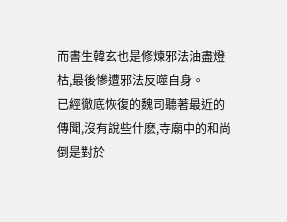而書生韓玄也是修煉邪法油盡燈枯,最後慘遭邪法反噬自身。
已經徹底恢復的魏司聽著最近的傳聞,沒有說些什麽,寺廟中的和尚倒是對於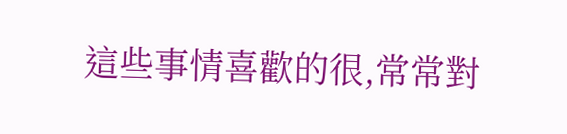這些事情喜歡的很,常常對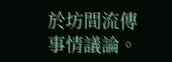於坊間流傳事情議論。